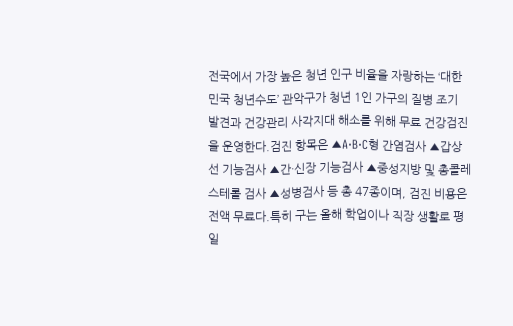전국에서 가장 높은 청년 인구 비율을 자랑하는 ‘대한민국 청년수도’ 관악구가 청년 1인 가구의 질병 조기 발견과 건강관리 사각지대 해소를 위해 무료 건강검진을 운영한다.검진 항목은 ▲A·B·C형 간염검사 ▲갑상선 기능검사 ▲간·신장 기능검사 ▲중성지방 및 총콜레스테롤 검사 ▲성병검사 등 총 47종이며, 검진 비용은 전액 무료다.특히 구는 올해 학업이나 직장 생활로 평일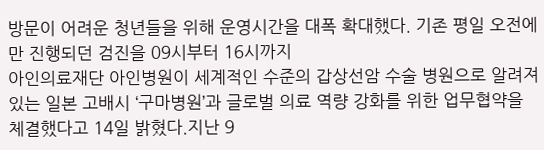방문이 어려운 청년들을 위해 운영시간을 대폭 확대했다. 기존 평일 오전에만 진행되던 검진을 09시부터 16시까지
아인의료재단 아인병원이 세계적인 수준의 갑상선암 수술 병원으로 알려져 있는 일본 고배시 ‘구마병원’과 글로벌 의료 역량 강화를 위한 업무협약을 체결했다고 14일 밝혔다.지난 9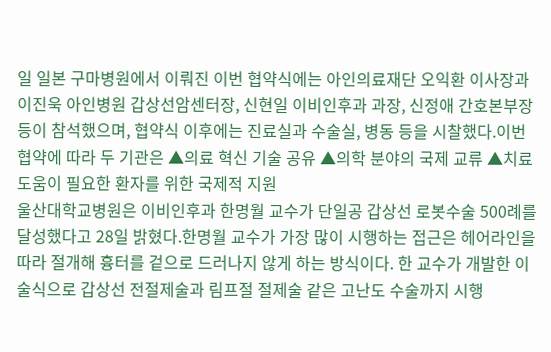일 일본 구마병원에서 이뤄진 이번 협약식에는 아인의료재단 오익환 이사장과 이진욱 아인병원 갑상선암센터장, 신현일 이비인후과 과장, 신정애 간호본부장 등이 참석했으며, 협약식 이후에는 진료실과 수술실, 병동 등을 시찰했다.이번 협약에 따라 두 기관은 ▲의료 혁신 기술 공유 ▲의학 분야의 국제 교류 ▲치료 도움이 필요한 환자를 위한 국제적 지원
울산대학교병원은 이비인후과 한명월 교수가 단일공 갑상선 로봇수술 500례를 달성했다고 28일 밝혔다.한명월 교수가 가장 많이 시행하는 접근은 헤어라인을 따라 절개해 흉터를 겉으로 드러나지 않게 하는 방식이다. 한 교수가 개발한 이 술식으로 갑상선 전절제술과 림프절 절제술 같은 고난도 수술까지 시행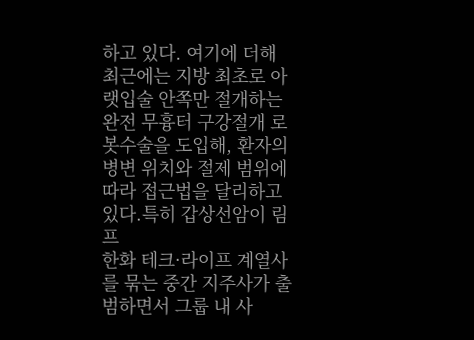하고 있다. 여기에 더해 최근에는 지방 최초로 아랫입술 안쪽만 절개하는 완전 무흉터 구강절개 로봇수술을 도입해, 환자의 병변 위치와 절제 범위에 따라 접근법을 달리하고 있다.특히 갑상선암이 림프
한화 테크·라이프 계열사를 묶는 중간 지주사가 출범하면서 그룹 내 사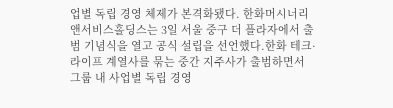업별 독립 경영 체제가 본격화됐다. 한화머시너리앤서비스홀딩스는 3일 서울 중구 더 플라자에서 출범 기념식을 열고 공식 설립을 선언했다.한화 테크·라이프 계열사를 묶는 중간 지주사가 출범하면서 그룹 내 사업별 독립 경영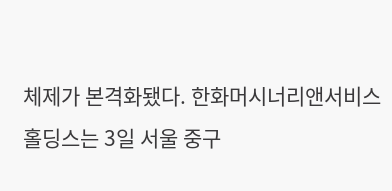체제가 본격화됐다. 한화머시너리앤서비스홀딩스는 3일 서울 중구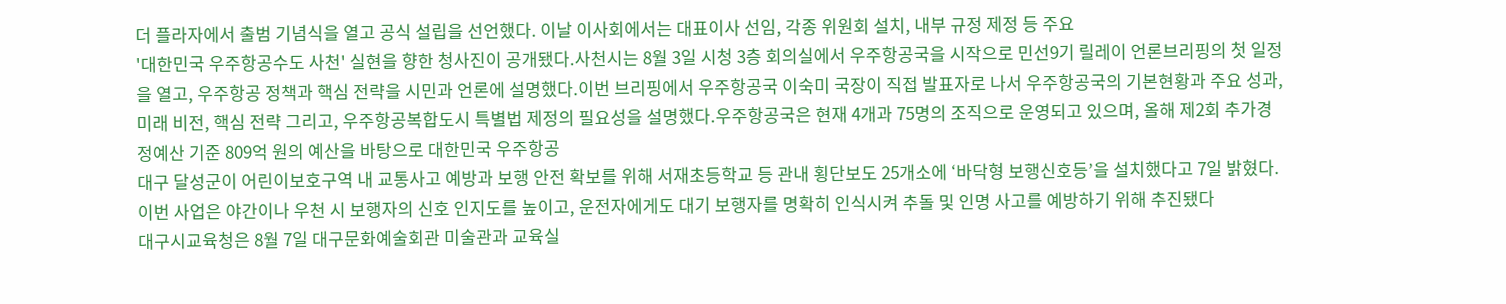더 플라자에서 출범 기념식을 열고 공식 설립을 선언했다. 이날 이사회에서는 대표이사 선임, 각종 위원회 설치, 내부 규정 제정 등 주요
'대한민국 우주항공수도 사천' 실현을 향한 청사진이 공개됐다.사천시는 8월 3일 시청 3층 회의실에서 우주항공국을 시작으로 민선9기 릴레이 언론브리핑의 첫 일정을 열고, 우주항공 정책과 핵심 전략을 시민과 언론에 설명했다.이번 브리핑에서 우주항공국 이숙미 국장이 직접 발표자로 나서 우주항공국의 기본현황과 주요 성과, 미래 비전, 핵심 전략 그리고, 우주항공복합도시 특별법 제정의 필요성을 설명했다.우주항공국은 현재 4개과 75명의 조직으로 운영되고 있으며, 올해 제2회 추가경정예산 기준 809억 원의 예산을 바탕으로 대한민국 우주항공
대구 달성군이 어린이보호구역 내 교통사고 예방과 보행 안전 확보를 위해 서재초등학교 등 관내 횡단보도 25개소에 ‘바닥형 보행신호등’을 설치했다고 7일 밝혔다. 이번 사업은 야간이나 우천 시 보행자의 신호 인지도를 높이고, 운전자에게도 대기 보행자를 명확히 인식시켜 추돌 및 인명 사고를 예방하기 위해 추진됐다
대구시교육청은 8월 7일 대구문화예술회관 미술관과 교육실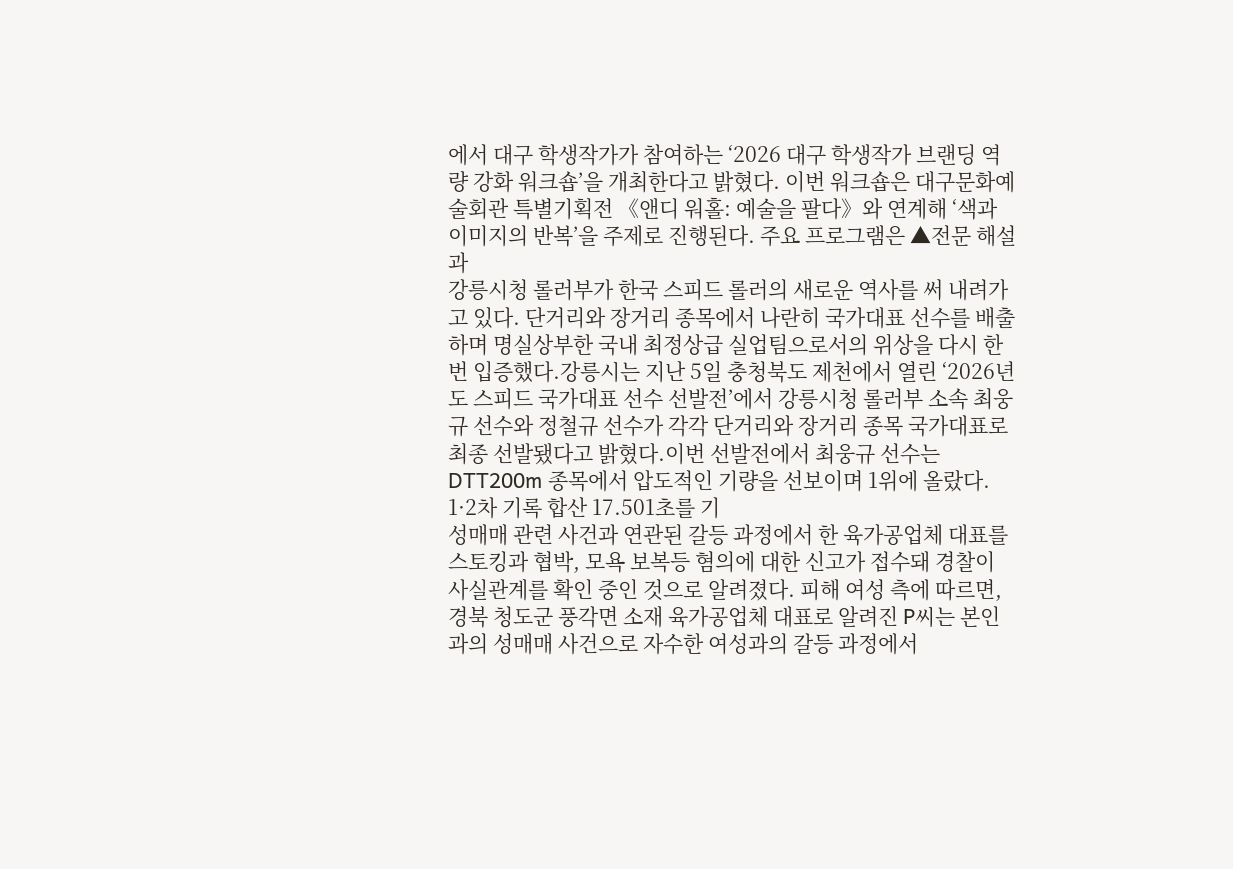에서 대구 학생작가가 참여하는 ‘2026 대구 학생작가 브랜딩 역량 강화 워크숍’을 개최한다고 밝혔다. 이번 워크숍은 대구문화예술회관 특별기획전 《앤디 워홀: 예술을 팔다》와 연계해 ‘색과 이미지의 반복’을 주제로 진행된다. 주요 프로그램은 ▲전문 해설과
강릉시청 롤러부가 한국 스피드 롤러의 새로운 역사를 써 내려가고 있다. 단거리와 장거리 종목에서 나란히 국가대표 선수를 배출하며 명실상부한 국내 최정상급 실업팀으로서의 위상을 다시 한번 입증했다.강릉시는 지난 5일 충청북도 제천에서 열린 ‘2026년도 스피드 국가대표 선수 선발전’에서 강릉시청 롤러부 소속 최웅규 선수와 정철규 선수가 각각 단거리와 장거리 종목 국가대표로 최종 선발됐다고 밝혔다.이번 선발전에서 최웅규 선수는 DTT200m 종목에서 압도적인 기량을 선보이며 1위에 올랐다. 1·2차 기록 합산 17.501초를 기
성매매 관련 사건과 연관된 갈등 과정에서 한 육가공업체 대표를 스토킹과 협박, 모욕 보복등 혐의에 대한 신고가 접수돼 경찰이 사실관계를 확인 중인 것으로 알려졌다. 피해 여성 측에 따르면, 경북 청도군 풍각면 소재 육가공업체 대표로 알려진 P씨는 본인과의 성매매 사건으로 자수한 여성과의 갈등 과정에서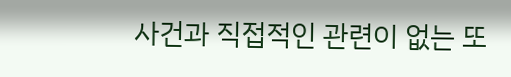사건과 직접적인 관련이 없는 또